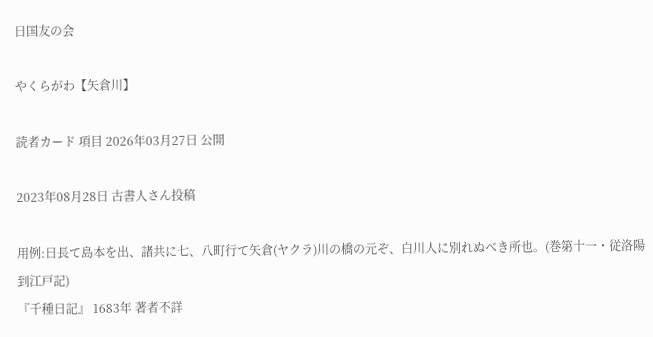日国友の会

やくらがわ【矢倉川】

読者カード 項目 2026年03月27日 公開

2023年08月28日 古書人さん投稿

用例:日長て島本を出、諸共に七、八町行て矢倉(ヤクラ)川の橋の元ぞ、白川人に別れぬべき所也。(巻第十一・従洛陽到江戸記)
『千種日記』 1683年 著者不詳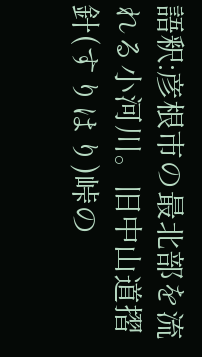語釈:彦根市の最北部を流れる小河川。旧中山道摺針(すりはり)峠の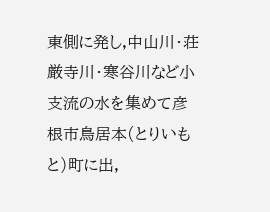東側に発し,中山川・荘厳寺川・寒谷川など小支流の水を集めて彦根市鳥居本(とりいもと)町に出,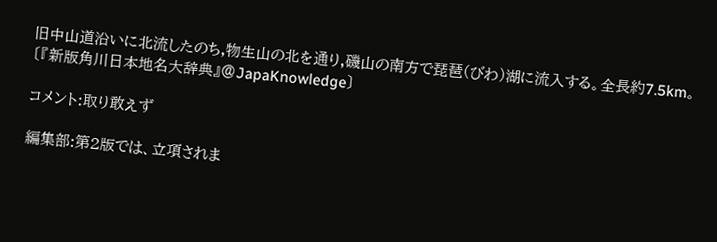旧中山道沿いに北流したのち,物生山の北を通り,磯山の南方で琵琶(びわ)湖に流入する。全長約7.5km。〔『新版角川日本地名大辞典』@JapaKnowledge〕

コメント:取り敢えず

編集部:第2版では、立項されま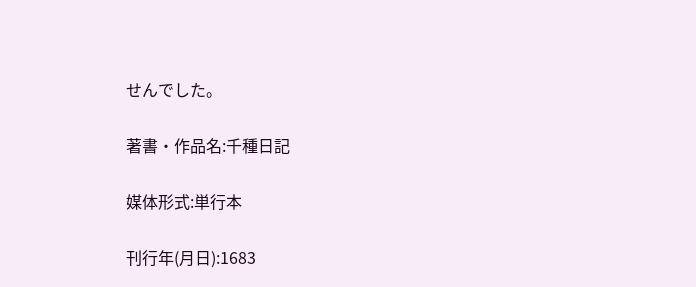せんでした。

著書・作品名:千種日記

媒体形式:単行本

刊行年(月日):1683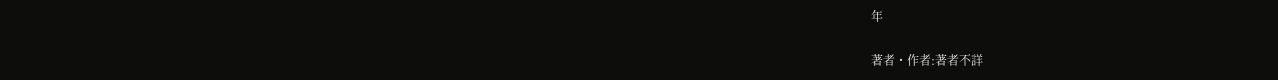年

著者・作者:著者不詳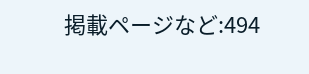掲載ページなど:494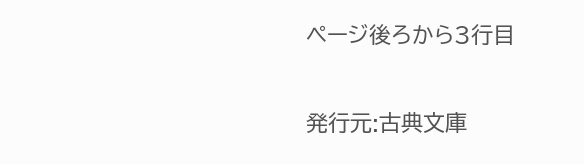ページ後ろから3行目

発行元:古典文庫